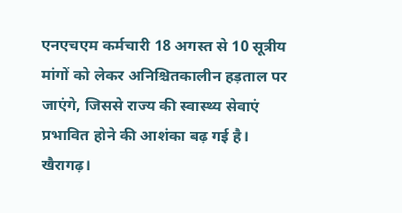एनएचएम कर्मचारी 18 अगस्त से 10 सूत्रीय मांगों को लेकर अनिश्चितकालीन हड़ताल पर जाएंगे, जिससे राज्य की स्वास्थ्य सेवाएं प्रभावित होने की आशंका बढ़ गई है।
खैरागढ़।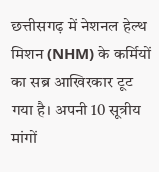छत्तीसगढ़ में नेशनल हेल्थ मिशन (NHM) के कर्मियों का सब्र आखिरकार टूट गया है। अपनी 10 सूत्रीय मांगों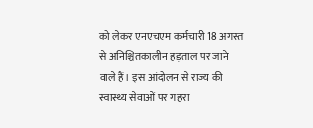को लेकर एनएचएम कर्मचारी 18 अगस्त से अनिश्चितकालीन हड़ताल पर जाने वाले हैं। इस आंदोलन से राज्य की स्वास्थ्य सेवाओं पर गहरा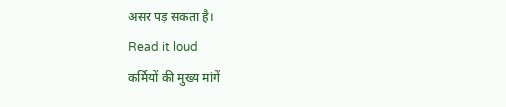असर पड़ सकता है।
Read it loud
कर्मियों की मुख्य मांगें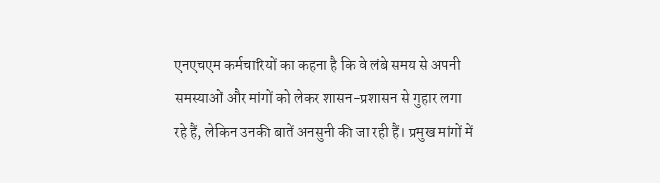एनएचएम कर्मचारियों का कहना है कि वे लंबे समय से अपनी समस्याओं और मांगों को लेकर शासन-प्रशासन से गुहार लगा रहे हैं, लेकिन उनकी बातें अनसुनी की जा रही हैं। प्रमुख मांगों में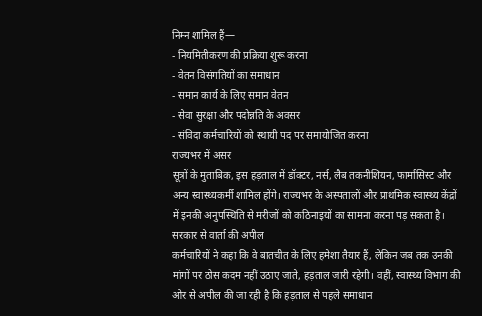निम्न शामिल हैं—
- नियमितीकरण की प्रक्रिया शुरू करना
- वेतन विसंगतियों का समाधान
- समान कार्य के लिए समान वेतन
- सेवा सुरक्षा और पदोन्नति के अवसर
- संविदा कर्मचारियों को स्थायी पद पर समायोजित करना
राज्यभर में असर
सूत्रों के मुताबिक, इस हड़ताल में डॉक्टर, नर्स, लैब तकनीशियन, फार्मासिस्ट और अन्य स्वास्थ्यकर्मी शामिल होंगे। राज्यभर के अस्पतालों और प्राथमिक स्वास्थ्य केंद्रों में इनकी अनुपस्थिति से मरीजों को कठिनाइयों का सामना करना पड़ सकता है।
सरकार से वार्ता की अपील
कर्मचारियों ने कहा कि वे बातचीत के लिए हमेशा तैयार हैं, लेकिन जब तक उनकी मांगों पर ठोस कदम नहीं उठाए जाते, हड़ताल जारी रहेगी। वहीं, स्वास्थ्य विभाग की ओर से अपील की जा रही है कि हड़ताल से पहले समाधान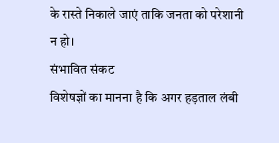के रास्ते निकाले जाएं ताकि जनता को परेशानी न हो।
संभावित संकट
विशेषज्ञों का मानना है कि अगर हड़ताल लंबी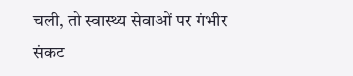चली, तो स्वास्थ्य सेवाओं पर गंभीर संकट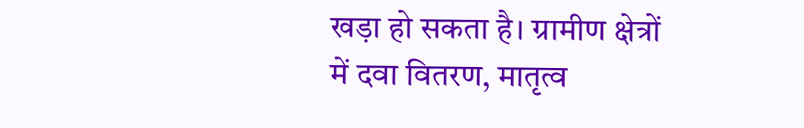खड़ा हो सकता है। ग्रामीण क्षेत्रों में दवा वितरण, मातृत्व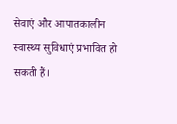सेवाएं और आपातकालीन स्वास्थ्य सुविधाएं प्रभावित हो सकती हैं।